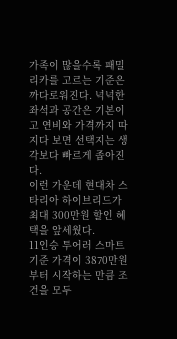가족이 많을수록 패밀리카를 고르는 기준은 까다로워진다. 넉넉한 좌석과 공간은 기본이고 연비와 가격까지 따지다 보면 선택지는 생각보다 빠르게 좁아진다.
이런 가운데 현대차 스타리아 하이브리드가 최대 300만원 할인 혜택을 앞세웠다.
11인승 투어러 스마트 기준 가격이 3870만원부터 시작하는 만큼 조건을 모두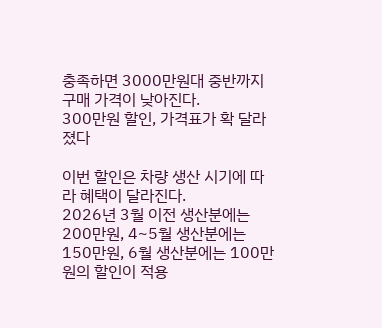충족하면 3000만원대 중반까지 구매 가격이 낮아진다.
300만원 할인, 가격표가 확 달라졌다

이번 할인은 차량 생산 시기에 따라 혜택이 달라진다.
2026년 3월 이전 생산분에는 200만원, 4~5월 생산분에는 150만원, 6월 생산분에는 100만원의 할인이 적용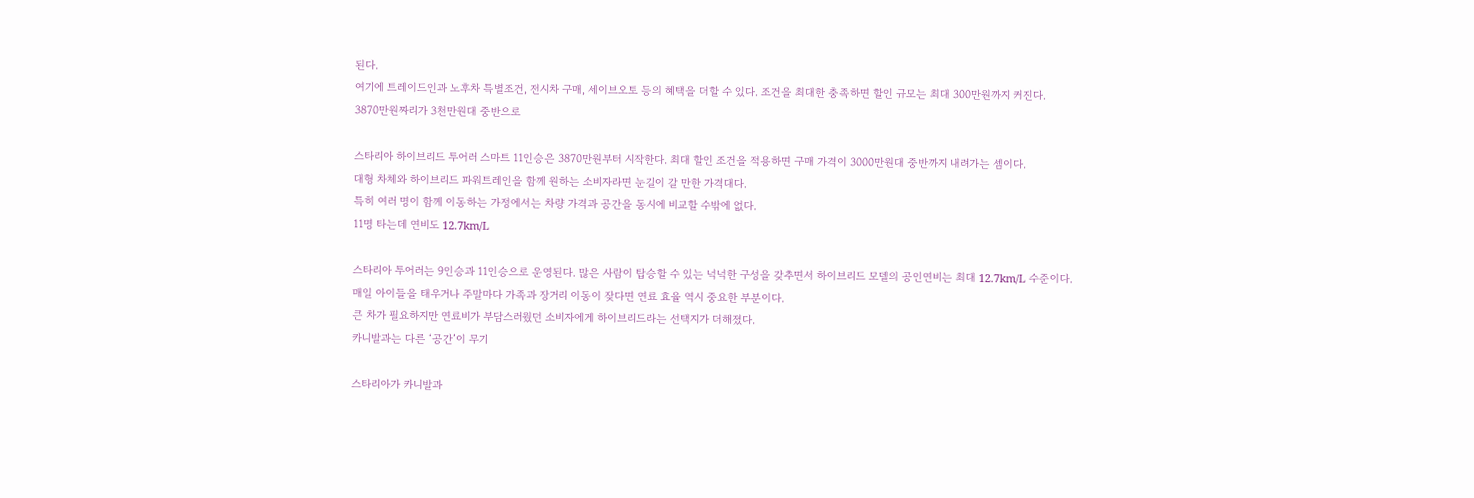된다.
여기에 트레이드인과 노후차 특별조건, 전시차 구매, 세이브오토 등의 혜택을 더할 수 있다. 조건을 최대한 충족하면 할인 규모는 최대 300만원까지 커진다.
3870만원짜리가 3천만원대 중반으로

스타리아 하이브리드 투어러 스마트 11인승은 3870만원부터 시작한다. 최대 할인 조건을 적용하면 구매 가격이 3000만원대 중반까지 내려가는 셈이다.
대형 차체와 하이브리드 파워트레인을 함께 원하는 소비자라면 눈길이 갈 만한 가격대다.
특히 여러 명이 함께 이동하는 가정에서는 차량 가격과 공간을 동시에 비교할 수밖에 없다.
11명 타는데 연비도 12.7km/L

스타리아 투어러는 9인승과 11인승으로 운영된다. 많은 사람이 탑승할 수 있는 넉넉한 구성을 갖추면서 하이브리드 모델의 공인연비는 최대 12.7km/L 수준이다.
매일 아이들을 태우거나 주말마다 가족과 장거리 이동이 잦다면 연료 효율 역시 중요한 부분이다.
큰 차가 필요하지만 연료비가 부담스러웠던 소비자에게 하이브리드라는 선택지가 더해졌다.
카니발과는 다른 ‘공간’이 무기

스타리아가 카니발과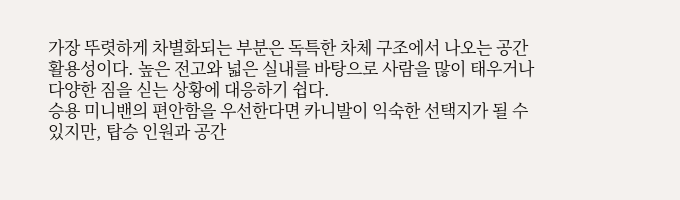가장 뚜렷하게 차별화되는 부분은 독특한 차체 구조에서 나오는 공간 활용성이다. 높은 전고와 넓은 실내를 바탕으로 사람을 많이 태우거나 다양한 짐을 싣는 상황에 대응하기 쉽다.
승용 미니밴의 편안함을 우선한다면 카니발이 익숙한 선택지가 될 수 있지만, 탑승 인원과 공간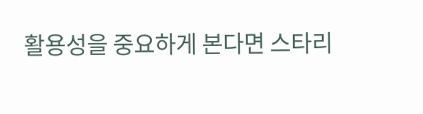활용성을 중요하게 본다면 스타리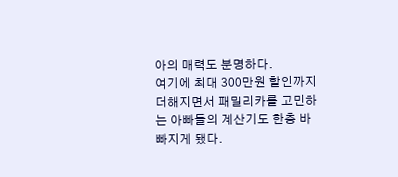아의 매력도 분명하다.
여기에 최대 300만원 할인까지 더해지면서 패밀리카를 고민하는 아빠들의 계산기도 한층 바빠지게 됐다.